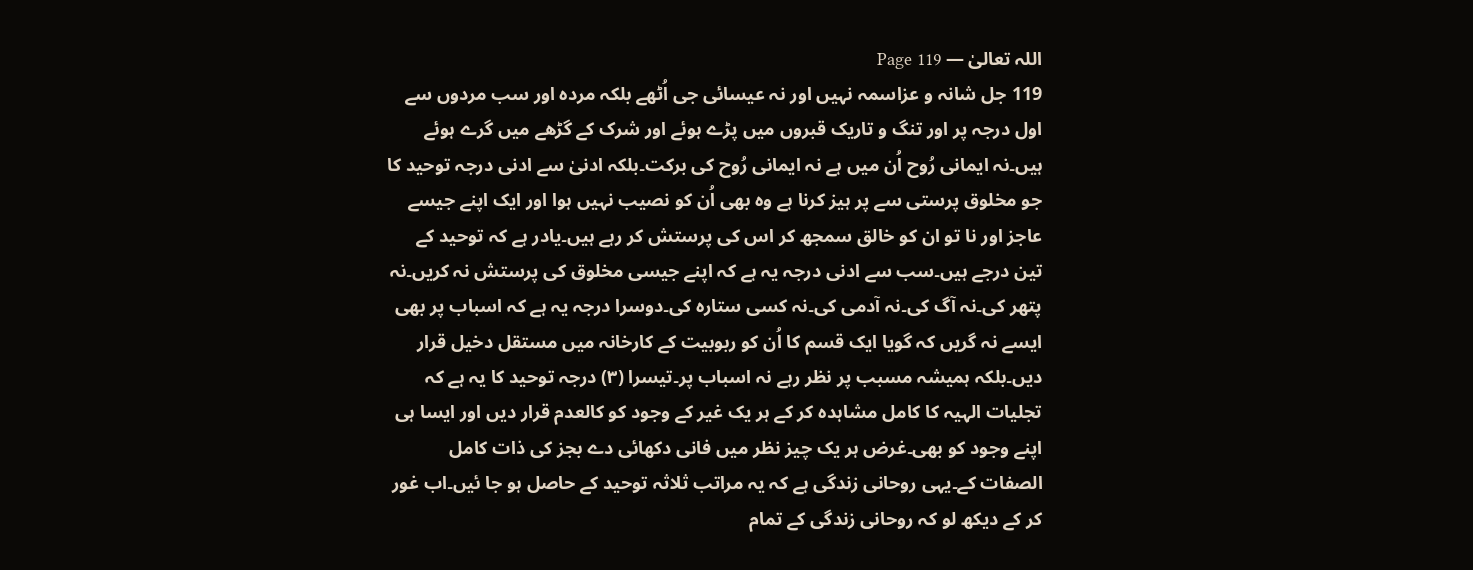اللہ تعالیٰ — Page 119
119 جل شانہ و عزاسمہ نہیں اور نہ عیسائی جی اُٹھے بلکہ مردہ اور سب مردوں سے اول درجہ پر اور تنگ و تاریک قبروں میں پڑے ہوئے اور شرک کے گڑھے میں گرے ہوئے ہیں۔نہ ایمانی رُوح اُن میں ہے نہ ایمانی رُوح کی برکت۔بلکہ ادنیٰ سے ادنی درجہ توحید کا جو مخلوق پرستی سے پر ہیز کرنا ہے وہ بھی اُن کو نصیب نہیں ہوا اور ایک اپنے جیسے عاجز اور نا تو ان کو خالق سمجھ کر اس کی پرستش کر رہے ہیں۔یادر ہے کہ توحید کے تین درجے ہیں۔سب سے ادنی درجہ یہ ہے کہ اپنے جیسی مخلوق کی پرستش نہ کریں۔نہ پتھر کی۔نہ آگ کی۔نہ آدمی کی۔نہ کسی ستارہ کی۔دوسرا درجہ یہ ہے کہ اسباب پر بھی ایسے نہ گریں کہ گویا ایک قسم کا اُن کو ربوبیت کے کارخانہ میں مستقل دخیل قرار دیں۔بلکہ ہمیشہ مسبب پر نظر رہے نہ اسباب پر۔تیسرا (۳) درجہ توحید کا یہ ہے کہ تجلیات الہیہ کا کامل مشاہدہ کر کے ہر یک غیر کے وجود کو کالعدم قرار دیں اور ایسا ہی اپنے وجود کو بھی۔غرض ہر یک چیز نظر میں فانی دکھائی دے بجز کی ذات کامل الصفات کے۔یہی روحانی زندگی ہے کہ یہ مراتب ثلاثہ توحید کے حاصل ہو جا ئیں۔اب غور کر کے دیکھ لو کہ روحانی زندگی کے تمام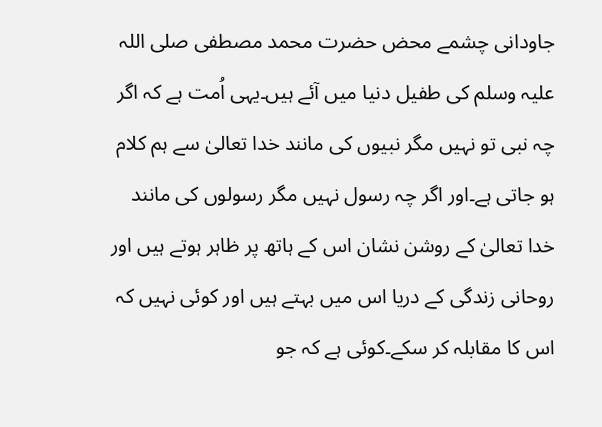جاودانی چشمے محض حضرت محمد مصطفی صلی اللہ علیہ وسلم کی طفیل دنیا میں آئے ہیں۔یہی اُمت ہے کہ اگر چہ نبی تو نہیں مگر نبیوں کی مانند خدا تعالیٰ سے ہم کلام ہو جاتی ہے۔اور اگر چہ رسول نہیں مگر رسولوں کی مانند خدا تعالیٰ کے روشن نشان اس کے ہاتھ پر ظاہر ہوتے ہیں اور روحانی زندگی کے دریا اس میں بہتے ہیں اور کوئی نہیں کہ اس کا مقابلہ کر سکے۔کوئی ہے کہ جو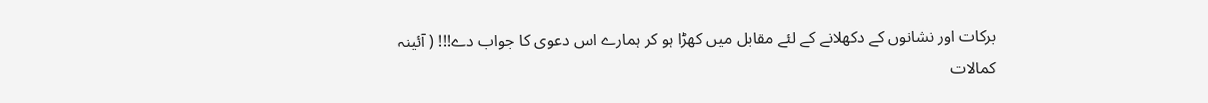برکات اور نشانوں کے دکھلانے کے لئے مقابل میں کھڑا ہو کر ہمارے اس دعوی کا جواب دے!!! ( آئینہ کمالات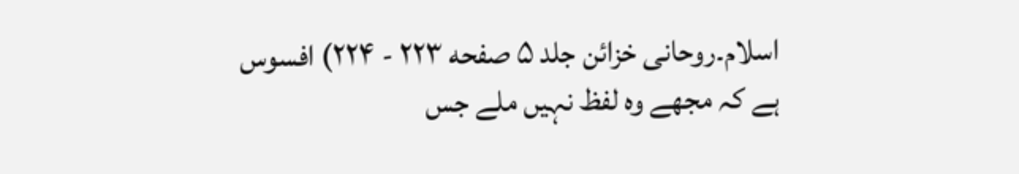اسلام۔روحانی خزائن جلد ۵ صفحه ۲۲۳ - ۲۲۴) افسوس ہے کہ مجھے وہ لفظ نہیں ملے جس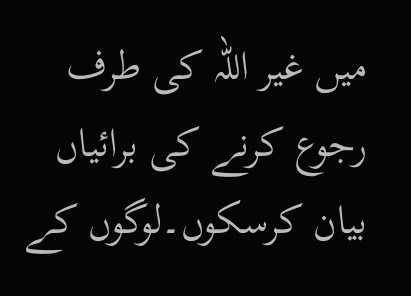میں غیر اللہ کی طرف رجوع کرنے کی برائیاں بیان کرسکوں۔لوگوں کے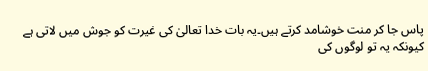پاس جا کر منت خوشامد کرتے ہیں۔یہ بات خدا تعالیٰ کی غیرت کو جوش میں لاتی ہے کیونکہ یہ تو لوگوں کی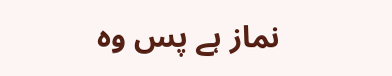نماز ہے پس وہ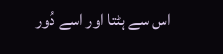اس سے ہٹتا اور اسے دُور